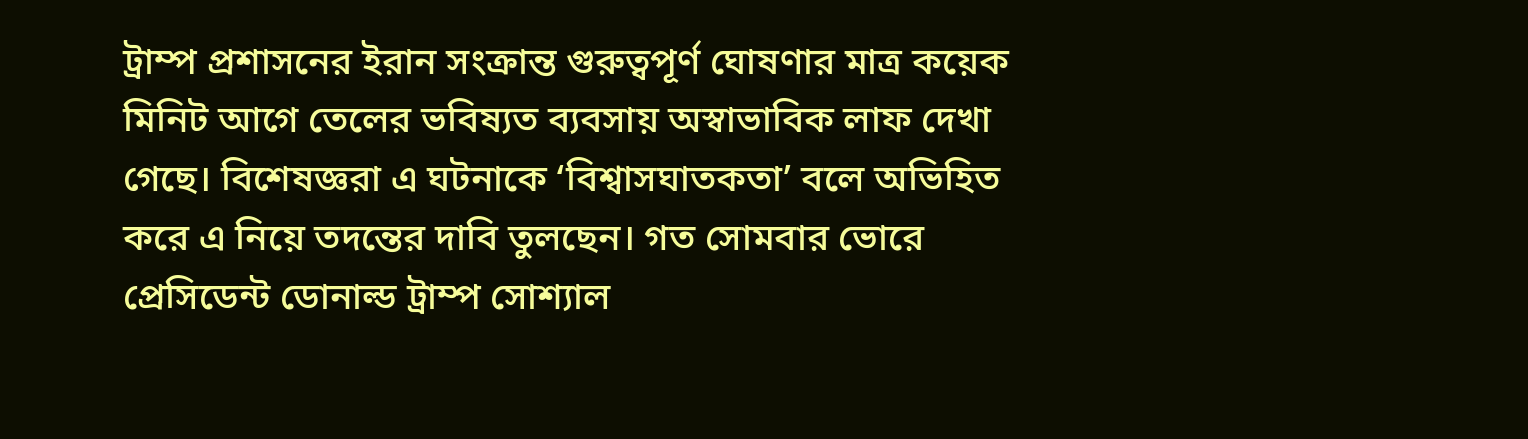ট্রাম্প প্রশাসনের ইরান সংক্রান্ত গুরুত্বপূর্ণ ঘোষণার মাত্র কয়েক মিনিট আগে তেলের ভবিষ্যত ব্যবসায় অস্বাভাবিক লাফ দেখা গেছে। বিশেষজ্ঞরা এ ঘটনাকে ‘বিশ্বাসঘাতকতা’ বলে অভিহিত করে এ নিয়ে তদন্তের দাবি তুলছেন। গত সোমবার ভোরে প্রেসিডেন্ট ডোনাল্ড ট্রাম্প সোশ্যাল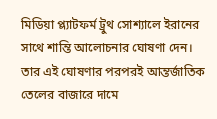মিডিয়া প্ল্যাটফর্ম ট্রুথ সোশ্যালে ইরানের সাথে শান্তি আলোচনার ঘোষণা দেন। তার এই ঘোষণার পরপরই আন্তর্জাতিক তেলের বাজারে দামে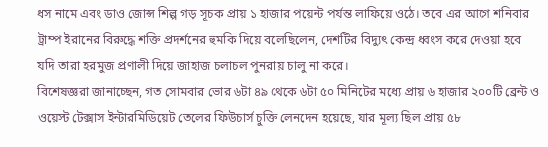ধস নামে এবং ডাও জোন্স শিল্প গড় সূচক প্রায় ১ হাজার পয়েন্ট পর্যন্ত লাফিয়ে ওঠে। তবে এর আগে শনিবার ট্রাম্প ইরানের বিরুদ্ধে শক্তি প্রদর্শনের হুমকি দিয়ে বলেছিলেন, দেশটির বিদ্যুৎ কেন্দ্র ধ্বংস করে দেওয়া হবে যদি তারা হরমুজ প্রণালী দিয়ে জাহাজ চলাচল পুনরায় চালু না করে।
বিশেষজ্ঞরা জানাচ্ছেন, গত সোমবার ভোর ৬টা ৪৯ থেকে ৬টা ৫০ মিনিটের মধ্যে প্রায় ৬ হাজার ২০০টি ব্রেন্ট ও ওয়েস্ট টেক্সাস ইন্টারমিডিয়েট তেলের ফিউচার্স চুক্তি লেনদেন হয়েছে, যার মূল্য ছিল প্রায় ৫৮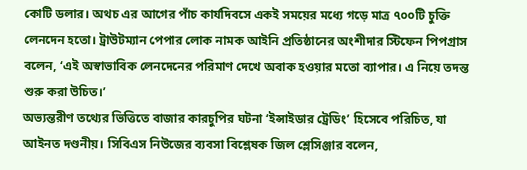কোটি ডলার। অথচ এর আগের পাঁচ কার্যদিবসে একই সময়ের মধ্যে গড়ে মাত্র ৭০০টি চুক্তি লেনদেন হতো। ট্রাউটম্যান পেপার লোক নামক আইনি প্রতিষ্ঠানের অংশীদার স্টিফেন পিপগ্রাস বলেন, ‘এই অস্বাভাবিক লেনদেনের পরিমাণ দেখে অবাক হওয়ার মতো ব্যাপার। এ নিয়ে তদন্ত শুরু করা উচিত।’
অভ্যন্তরীণ তথ্যের ভিত্তিতে বাজার কারচুপির ঘটনা ‘ইন্সাইডার ট্রেডিং’ হিসেবে পরিচিত, যা আইনত দণ্ডনীয়। সিবিএস নিউজের ব্যবসা বিশ্লেষক জিল শ্লেসিঞ্জার বলেন,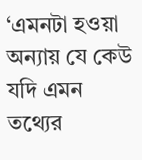‘এমনটা হওয়া অন্যায় যে কেউ যদি এমন তথ্যের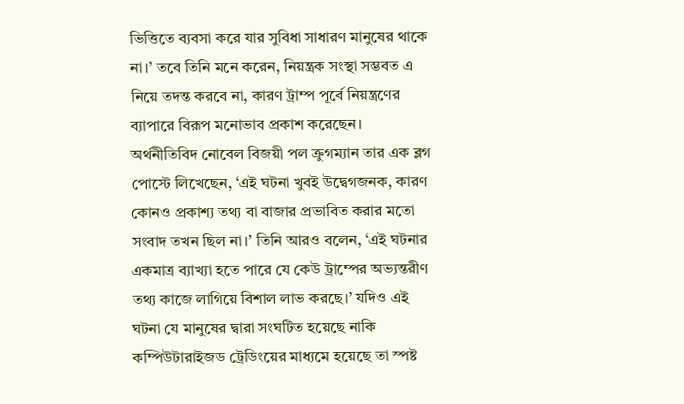ভিত্তিতে ব্যবসা করে যার সুবিধা সাধারণ মানুষের থাকে না।’ তবে তিনি মনে করেন, নিয়ন্ত্রক সংস্থা সম্ভবত এ নিয়ে তদন্ত করবে না, কারণ ট্রাম্প পূর্বে নিয়ন্ত্রণের ব্যাপারে বিরূপ মনোভাব প্রকাশ করেছেন।
অর্থনীতিবিদ নোবেল বিজয়ী পল ক্রুগম্যান তার এক ব্লগ পোস্টে লিখেছেন, ‘এই ঘটনা খুবই উদ্বেগজনক, কারণ কোনও প্রকাশ্য তথ্য বা বাজার প্রভাবিত করার মতো সংবাদ তখন ছিল না।’ তিনি আরও বলেন, ‘এই ঘটনার একমাত্র ব্যাখ্যা হতে পারে যে কেউ ট্রাম্পের অভ্যন্তরীণ তথ্য কাজে লাগিয়ে বিশাল লাভ করছে।’ যদিও এই ঘটনা যে মানুষের দ্বারা সংঘটিত হয়েছে নাকি কম্পিউটারাইজড ট্রেডিংয়ের মাধ্যমে হয়েছে তা স্পষ্ট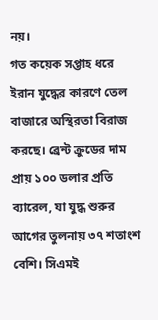নয়।
গত কয়েক সপ্তাহ ধরে ইরান যুদ্ধের কারণে তেল বাজারে অস্থিরতা বিরাজ করছে। ব্রেন্ট ক্রুডের দাম প্রায় ১০০ ডলার প্রতি ব্যারেল, যা যুদ্ধ শুরুর আগের তুলনায় ৩৭ শতাংশ বেশি। সিএমই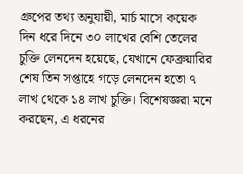গ্রুপের তথ্য অনুযায়ী, মার্চ মাসে কয়েক দিন ধরে দিনে ৩০ লাখের বেশি তেলের চুক্তি লেনদেন হয়েছে, যেখানে ফেব্রুয়ারির শেষ তিন সপ্তাহে গড়ে লেনদেন হতো ৭ লাখ থেকে ১৪ লাখ চুক্তি। বিশেষজ্ঞরা মনে করছেন, এ ধরনের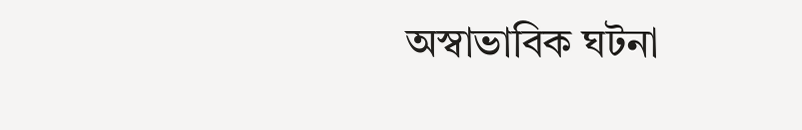অস্বাভাবিক ঘটনা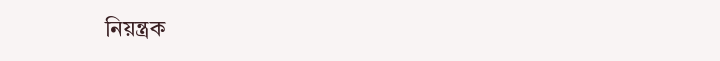নিয়ন্ত্রক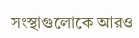সংস্থাগুলোকে আরও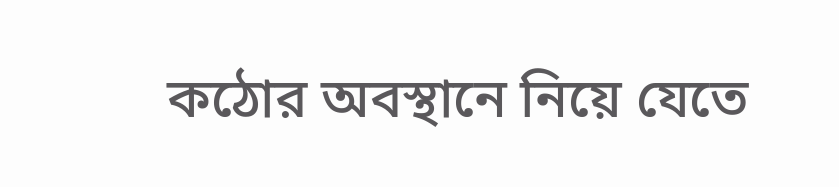কঠোর অবস্থানে নিয়ে যেতে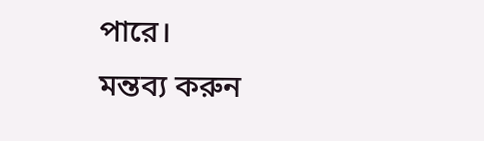পারে।
মন্তব্য করুন